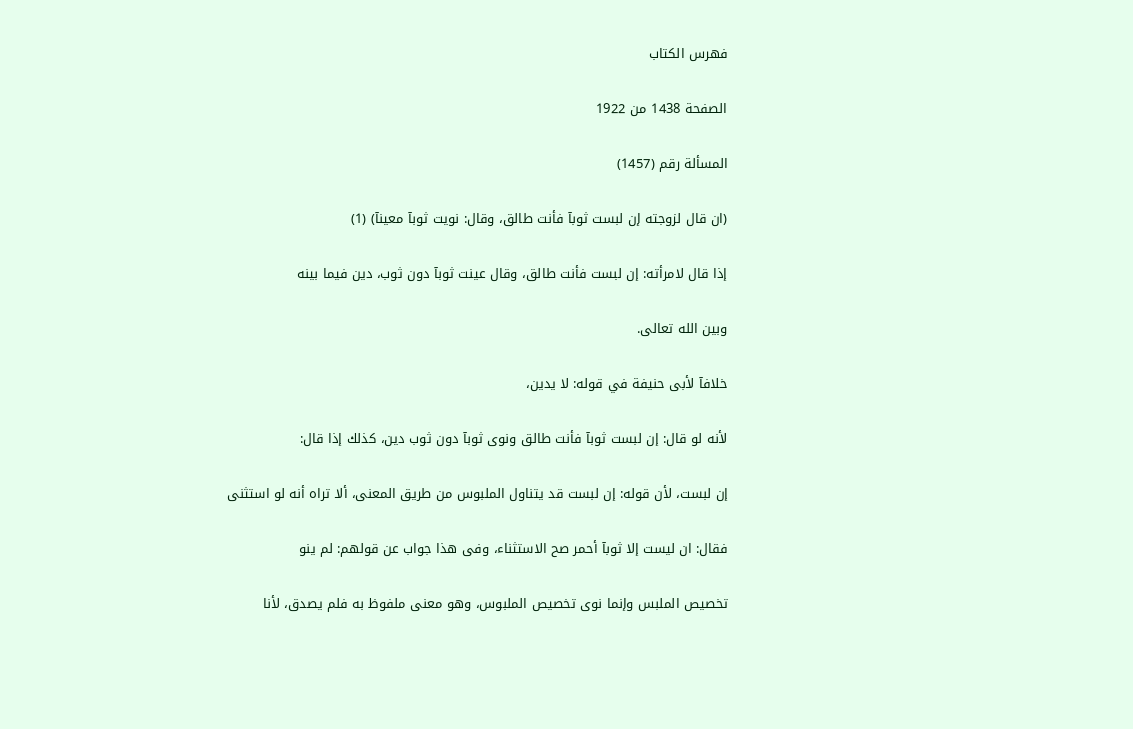فهرس الكتاب

الصفحة 1438 من 1922

المسألة رقم (1457)

(ان قال لزوجته إن لبست ثوبآ فأنت طالق، وقال: نويت ثوبآ معينآ) (1)

إذا قال لامرأته: إن لبست فأنت طالق، وقال عينت ثوبآ دون ثوب، دين فيما بينه

وبين الله تعالى.

خلافآ لأبى حنيفة في قوله: لا يدين،

لأنه لو قال: إن لبست ثوبآ فأنت طالق ونوى ثوبآ دون ثوب دين، كذلك إذا قال:

إن لبست، لأن قوله: إن لبست قد يتناول الملبوس من طريق المعنى، ألا تراه أنه لو استثنى

فقال: ان ليست إلا ثوبآ أحمر صح الاستثناء، وفى هذا جواب عن قولهم: لم ينو

تخصيص الملبس وإنما نوى تخصيص الملبوس، وهو معنى ملفوظ به فلم يصدق، لأنا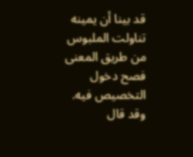قد بينا أن يمينه تناولت الملبوس من طريق المعنى فصح دخول التخصيص فيه. وقد قال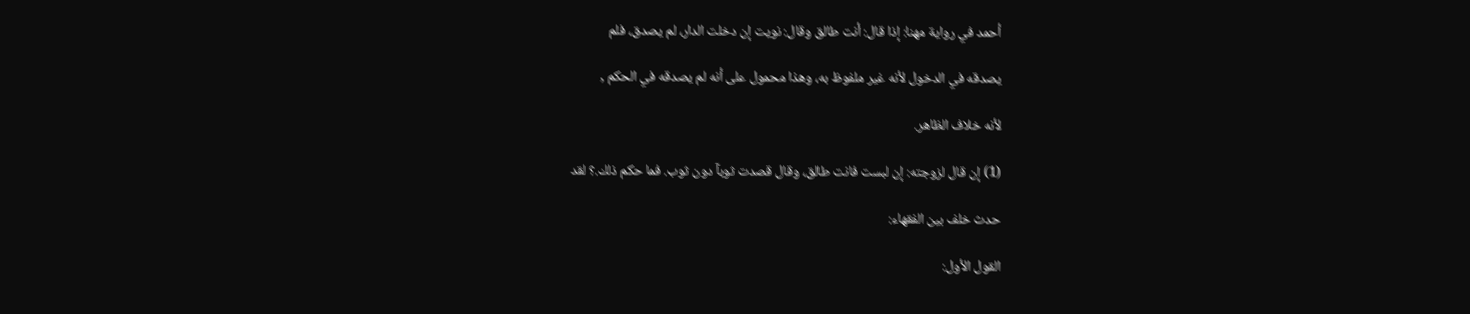أحمد في رواية مهنا: إذا قال: أنت طالق وقال: نويت إن دخلت الدار، لم يصدق، فلم

يصدقه في الدخول لأنه غير ملفوظ به، وهذا محمول على أنه لم يصدقه في الحكم ,

لأنه خلاف الظاهر.

(1) إن قال لزوجته: إن لبست فانت طالق، وقال قصدت ثوبآ دون ثوب. فما حكم ذلك.؟ لقد

حدث خلف بين الفقهاء:

القول الأول: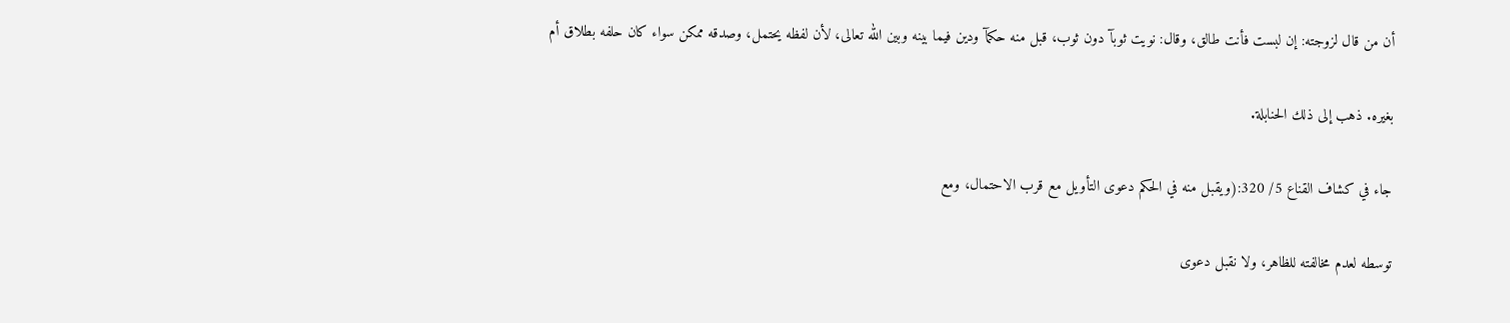أن من قال لزوجته: إن لبست فأنت طالق، وقال: نويت ثوبآ دون ثوب، قبل منه حكمآ ودين فيما بينه وبين الله تعالى، لأن لفظه يحتمل، وصدقه ممكن سواء كان حلفه بطلاق أم

بغيره. ذهب إلى ذلك الحنابلة.

جاء في كشاف القناع 5/ 320:(ويقبل منه في الحكم دعوى التأويل مع قرب الاحتمال، ومع

توسطه لعدم مخالفته للظاهر، ولا نقبل دعوى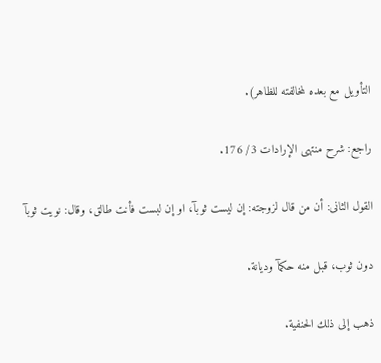التأويل مع بعده لمخالفته للظاهر).

راجع: شرح منتهى الإرادات 3/ 176.

القول الثانى: أن من قال لزوجته: إن ليست ثوبآ، او إن لبست فأنت طالق، وقال: نويت ثوبآ

دون ثوب، قبل منه حكمآ وديانة.

ذهب إلى ذلك الحنفية.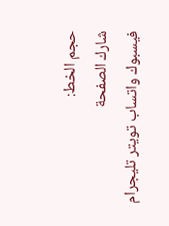حجم الخط:
شارك الصفحة
فيسبوك واتساب تويتر تليجرام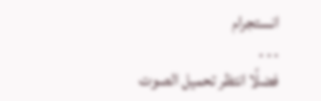انستجرام
. . .
فضلًا انتظر تحميل الصوت